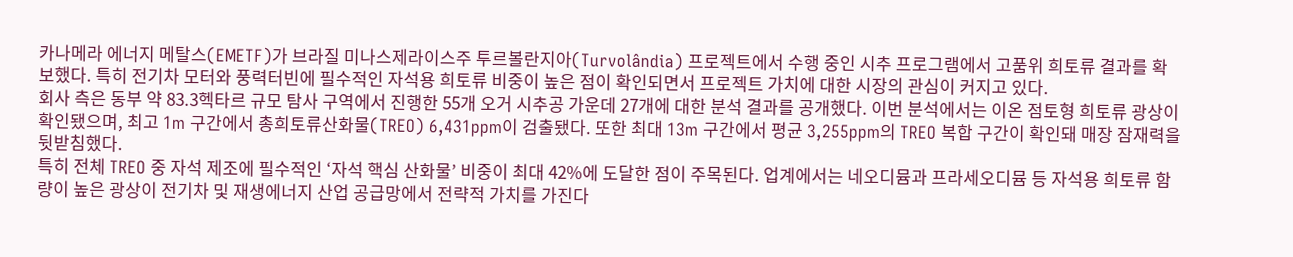카나메라 에너지 메탈스(EMETF)가 브라질 미나스제라이스주 투르볼란지아(Turvolândia) 프로젝트에서 수행 중인 시추 프로그램에서 고품위 희토류 결과를 확보했다. 특히 전기차 모터와 풍력터빈에 필수적인 자석용 희토류 비중이 높은 점이 확인되면서 프로젝트 가치에 대한 시장의 관심이 커지고 있다.
회사 측은 동부 약 83.3헥타르 규모 탐사 구역에서 진행한 55개 오거 시추공 가운데 27개에 대한 분석 결과를 공개했다. 이번 분석에서는 이온 점토형 희토류 광상이 확인됐으며, 최고 1m 구간에서 총희토류산화물(TREO) 6,431ppm이 검출됐다. 또한 최대 13m 구간에서 평균 3,255ppm의 TREO 복합 구간이 확인돼 매장 잠재력을 뒷받침했다.
특히 전체 TREO 중 자석 제조에 필수적인 ‘자석 핵심 산화물’ 비중이 최대 42%에 도달한 점이 주목된다. 업계에서는 네오디뮴과 프라세오디뮴 등 자석용 희토류 함량이 높은 광상이 전기차 및 재생에너지 산업 공급망에서 전략적 가치를 가진다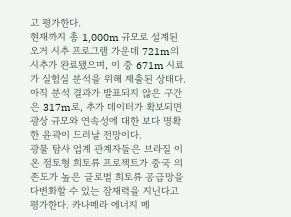고 평가한다.
현재까지 총 1,000m 규모로 설계된 오거 시추 프로그램 가운데 721m의 시추가 완료됐으며, 이 중 671m 시료가 실험실 분석을 위해 제출된 상태다. 아직 분석 결과가 발표되지 않은 구간은 317m로, 추가 데이터가 확보되면 광상 규모와 연속성에 대한 보다 명확한 윤곽이 드러날 전망이다.
광물 탐사 업계 관계자들은 브라질 이온 점토형 희토류 프로젝트가 중국 의존도가 높은 글로벌 희토류 공급망을 다변화할 수 있는 잠재력을 지닌다고 평가한다. 카나메라 에너지 메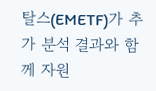탈스(EMETF)가 추가 분석 결과와 함께 자원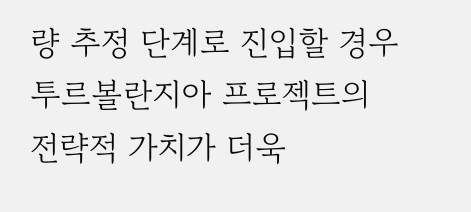량 추정 단계로 진입할 경우 투르볼란지아 프로젝트의 전략적 가치가 더욱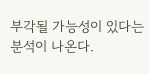부각될 가능성이 있다는 분석이 나온다.